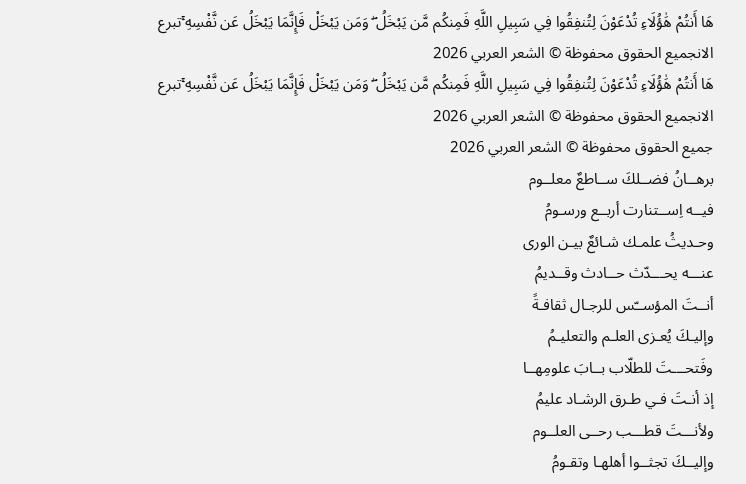هَا أَنتُمْ هَٰؤُلَاءِ تُدْعَوْنَ لِتُنفِقُوا فِي سَبِيلِ اللَّهِ فَمِنكُم مَّن يَبْخَلُ ۖ وَمَن يَبْخَلْ فَإِنَّمَا يَبْخَلُ عَن نَّفْسِهِ ۚتبرع الانجميع الحقوق محفوظة © الشعر العربي 2026
هَا أَنتُمْ هَٰؤُلَاءِ تُدْعَوْنَ لِتُنفِقُوا فِي سَبِيلِ اللَّهِ فَمِنكُم مَّن يَبْخَلُ ۖ وَمَن يَبْخَلْ فَإِنَّمَا يَبْخَلُ عَن نَّفْسِهِ ۚتبرع الانجميع الحقوق محفوظة © الشعر العربي 2026
جميع الحقوق محفوظة © الشعر العربي 2026
برهــانُ فضــلكَ ســاطعٌ معلــوم
فيــه اِســتنارت أربــع ورسـومُ
وحـديثُ علمـك شـائعٌ بيـن الورى
عنـــه يحـــدّث حــادث وقــديمُ
أنــتَ المؤســّس للرجـال ثقافـةً
وإليـكَ يُعـزى العلـم والتعليـمُ
وفَتحـــتَ للطلّاب بــابَ علومِهــا
إذ أنـتَ فـي طـرق الرشـاد عليمُ
ولأنـــتَ قطـــب رحــى العلــوم
وإليــكَ تجثــوا أهلهـا وتقـومُ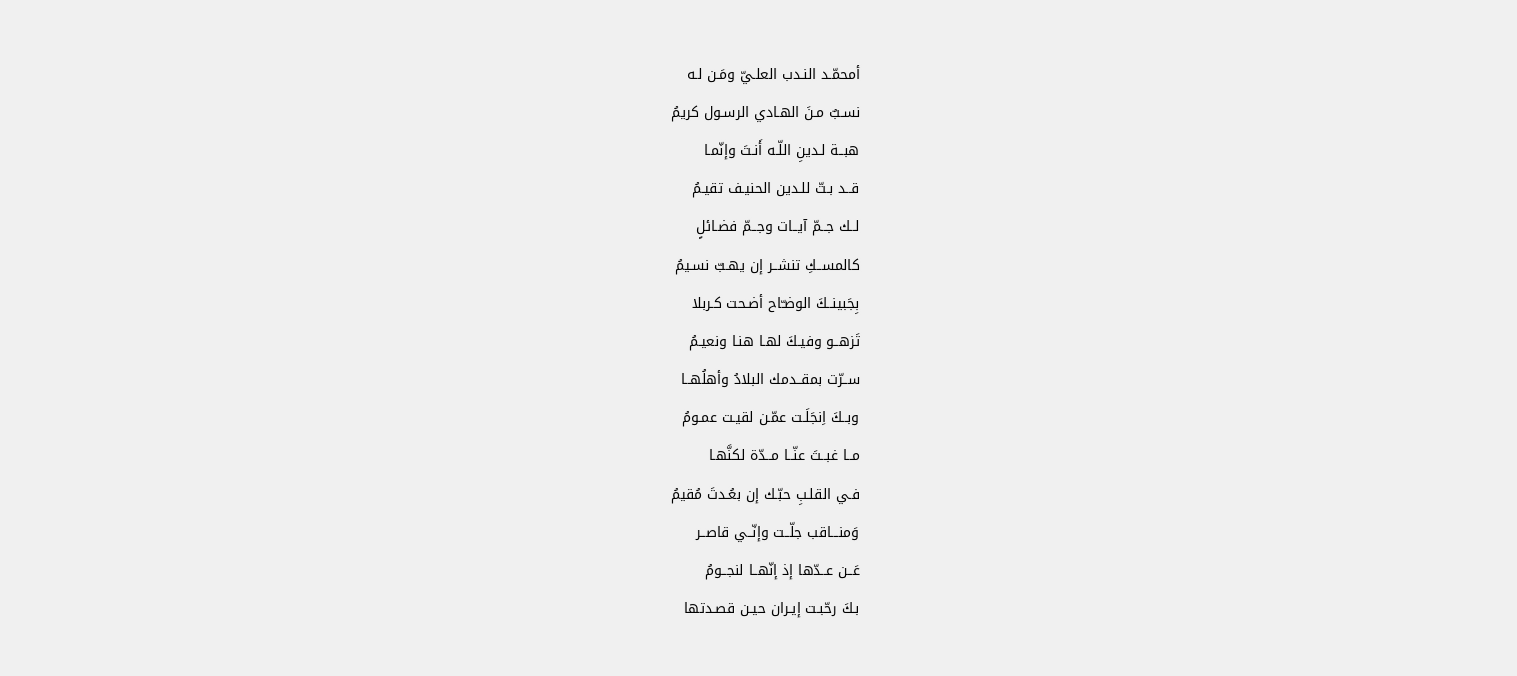أمحمّـد النـدب العلـيّ ومَـن لـه
نسـبٌ مـنَ الهـادي الرسـول كريمُ
هبــة لـدينِ اللّـه أَنـتَ وإنّمـا
قــد بـتّ للـدين الحنيـف تقيـمُ
لــك جــمّ آيــات وجــمّ فضـائلٍ
كالمســكِ تنشــر إن يهـبّ نسـيمُ
بِجَبينــكَ الوضـّاح أضـحت كـربلا
تَزهــو وفيـكَ لهـا هنـا ونعيـمُ
ســرّت بمقــدمك البلادُ وأهلُهــا
وبــكَ اِنجَلَـت عمّـن لقيـت عمـومُ
مــا غبــتَ عنّــا مــدّة لكنَّهـا
فـي القلـبِ حبّـك إن بعُـدتَ مُقيمُ
وَمنـــاقب جلّــت وإنّــي قاصــر
عَــن عــدّها إذ إنّهــا لنجــومُ
بـكَ رحّبـت إيـران حيـن قصـدتها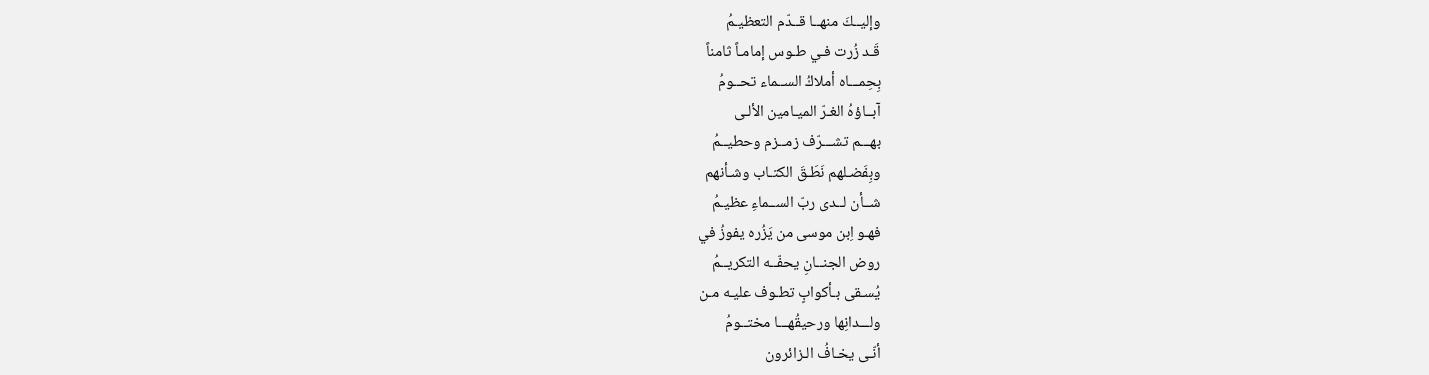وإليــكَ منهــا قــدّم التعظيـمُ
قَـد زُرت فـي طـوس إمامـاً ثامناً
بِحِمـــاه أملاكُ الســماء تحــومُ
آبــاؤهُ الغـرّ الميـامين الألـى
بهـــم تشـــرّف زمــزم وحطيــمُ
وبِفَضـلهم نَطَـقَ الكتـاب وشـأنهم
شــأن لــدى ربّ الســماءِ عظيـمُ
فهـو اِبن موسى من يَزُره يفوزُ في
روض الجنــانِ يحفّــه التكريــمُ
يُسـقى بـأكوابٍ تطـوف عليـه مـن
ولـــدانِها ورحيقُهـــا مختــومُ
أنّـى يخـافُ الـزائرون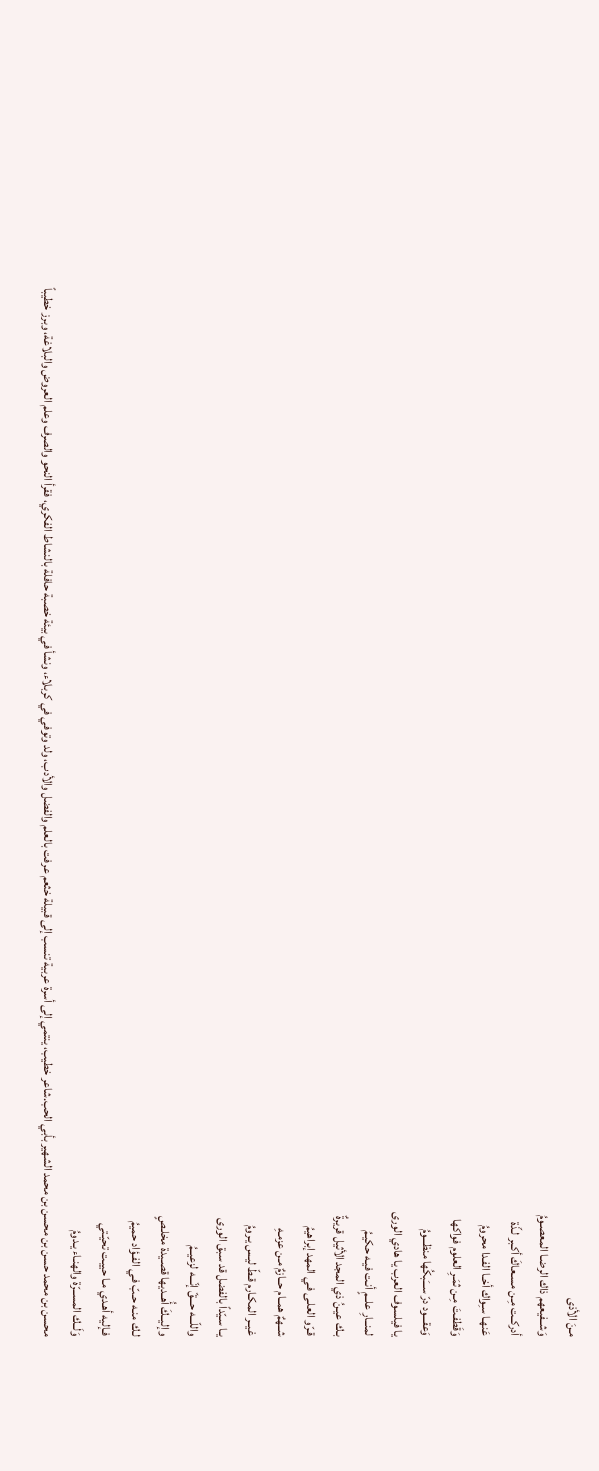مـنَ الأذى
وَشــفيعهم ذاك الرضـا المعصـومُ
أدركــت مِـن مسـعاكَ أكـبر لـذّة
عَنهـا سـِواك أخـا الفـدا محرومُ
وَقَطفـتَ مِـن ثمَـرِ العلوم فواكها
وَعقـــود درّ ســـَبكُها منظـــومُ
يا فيلسوف العرب يا هادي الورى
لمنــارِ علــمٍ أنـت فيـه حكيـمُ
بـك عيـنُ ذي المجد الأثيل قريرةٌ
قـرّو العلـى فـي المهد إبراهيمُ
شــهمٌ همــام حــازمٌ مـن عزمـهِ
غيــر المكـارم قـطّ ليـس يـرومُ
يـا سـيّداً بالفضل قد سبق الورى
واللّـــه حـــقّ إنّـــه لزعيــمُ
وإليــكَ أُهــديها قصـيدة مخلـصٍ
لـك منـه حـبّ فـي الفـؤاد حميمُ
فـإليه أهـدي مـا حييـت تحيّـتي
وَلَــك المســرّة والهنـاء يـدومُ
محسن بن محمد حسن بن محسن بن محمد الشهير بأبي الحب.شاعر خطيب، ينتمي إلى أسرة عربية تنسب إلى قبيلة خثعم عرفت بالعلم والفضل والأدب، ولد وتوفي في كربلاء، ونشأ في بيئة خصبة حافلة بالنشاط الفكري، فقرأ النحو والصرف وعلم العروض والبلاغة، وبرز خطيباً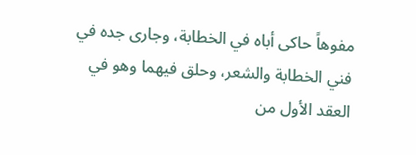مفوهاً حاكى أباه في الخطابة، وجارى جده في فني الخطابة والشعر، وحلق فيهما وهو في العقد الأول من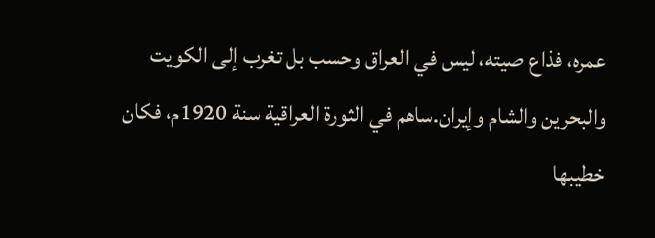عمره، فذاع صيته، ليس في العراق وحسب بل تغرب إلى الكويت والبحرين والشام وإيران.ساهم في الثورة العراقية سنة 1920م، فكان خطيبها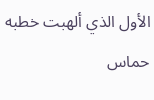الأول الذي ألهبت خطبه حماس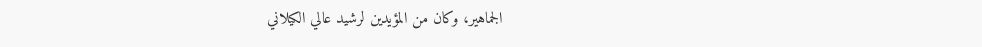الجماهير، وكان من المؤيدين لرشيد عالي الكيلاني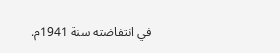في انتفاضته سنة 1941م.